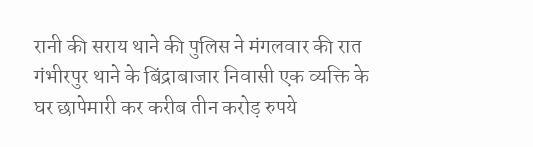रानी की सराय थाने की पुलिस ने मंगलवार की रात गंभीरपुर थाने के बिंद्राबाजार निवासी एक व्यक्ति के घर छापेमारी कर करीब तीन करोड़ रुपये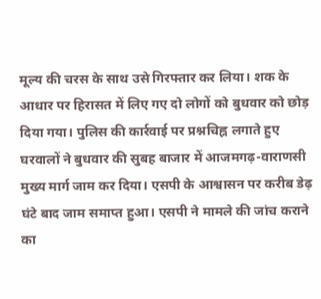मूल्य की चरस के साथ उसे गिरफ्तार कर लिया। शक के आधार पर हिरासत में लिए गए दो लोगों को बुधवार को छोड़ दिया गया। पुलिस की कार्रवाई पर प्रश्नचिह्न लगाते हुए घरवालों ने बुधवार की सुबह बाजार में आजमगढ़-वाराणसी मुख्य मार्ग जाम कर दिया। एसपी के आश्वासन पर करीब डेढ़ घंटे बाद जाम समाप्त हुआ। एसपी ने मामले की जांच कराने का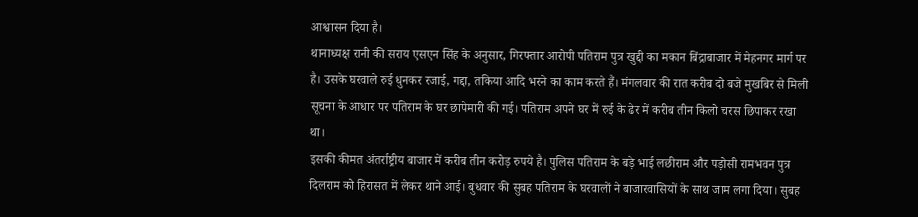आश्वासन दिया है।
थानाध्यक्ष रानी की सराय एसएन सिंह के अनुसार, गिरफ्तार आरोपी पतिराम पुत्र खुद्दी का मकान बिंद्राबाजार में मेहनगर मार्ग पर है। उसके घरवाले रुई धुनकर रजाई, गद्दा, तकिया आदि भरने का काम करते हैं। मंगलवार की रात करीब दो बजे मुखबिर से मिली सूचना के आधार पर पतिराम के घर छापेमारी की गई। पतिराम अपने घर में रुई के ढेर में करीब तीन किलो चरस छिपाकर रखा था।
इसकी कीमत अंतर्राष्ट्रीय बाजार में करीब तीन करोड़ रुपये है। पुलिस पतिराम के बड़े भाई लछीराम और पड़ोसी रामभवन पुत्र दिलराम को हिरासत में लेकर थाने आई। बुधवार की सुबह पतिराम के घरवालों ने बाजारवासियों के साथ जाम लगा दिया। सुबह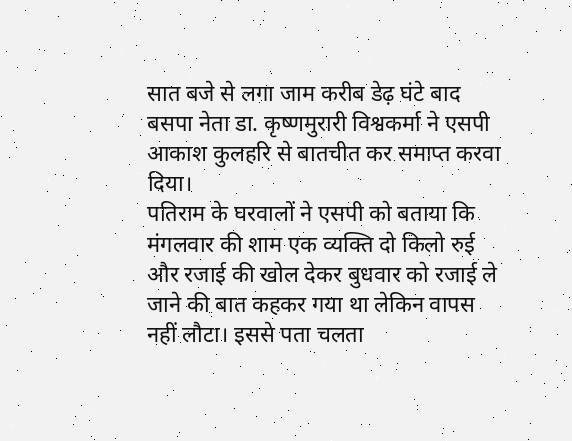सात बजे से लगा जाम करीब डेढ़ घंटे बाद बसपा नेता डा. कृष्णमुरारी विश्वकर्मा ने एसपी आकाश कुलहरि से बातचीत कर समाप्त करवा दिया।
पतिराम के घरवालों ने एसपी को बताया कि मंगलवार की शाम एक व्यक्ति दो किलो रुई और रजाई की खोल देकर बुधवार को रजाई ले जाने की बात कहकर गया था लेकिन वापस नहीं लौटा। इससे पता चलता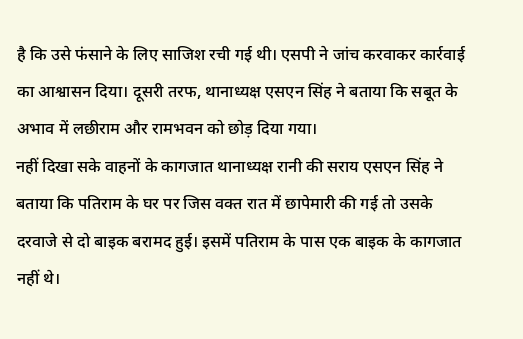है कि उसे फंसाने के लिए साजिश रची गई थी। एसपी ने जांच करवाकर कार्रवाई का आश्वासन दिया। दूसरी तरफ, थानाध्यक्ष एसएन सिंह ने बताया कि सबूत के अभाव में लछीराम और रामभवन को छोड़ दिया गया।
नहीं दिखा सके वाहनों के कागजात थानाध्यक्ष रानी की सराय एसएन सिंह ने बताया कि पतिराम के घर पर जिस वक्त रात में छापेमारी की गई तो उसके दरवाजे से दो बाइक बरामद हुई। इसमें पतिराम के पास एक बाइक के कागजात नहीं थे।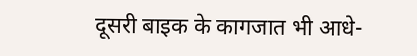दूसरी बाइक के कागजात भी आधे-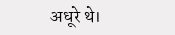अधूरे थे।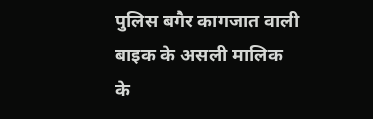पुलिस बगैर कागजात वाली बाइक के असली मालिक के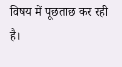विषय में पूछताछ कर रही है।